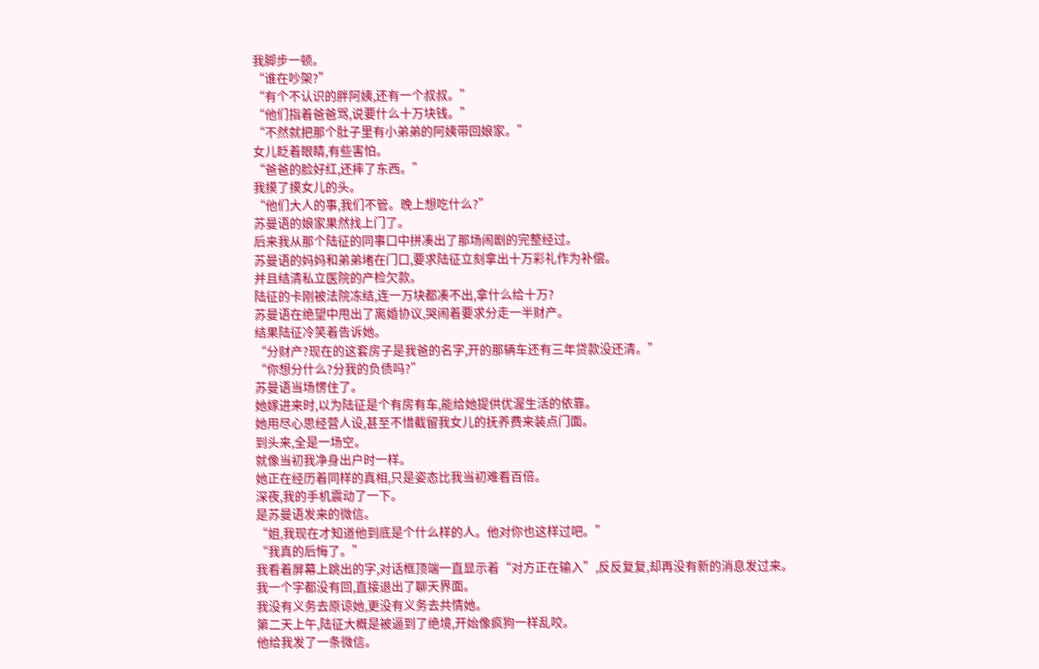我脚步一顿。
“谁在吵架?”
“有个不认识的胖阿姨,还有一个叔叔。”
“他们指着爸爸骂,说要什么十万块钱。”
“不然就把那个肚子里有小弟弟的阿姨带回娘家。”
女儿眨着眼睛,有些害怕。
“爸爸的脸好红,还摔了东西。”
我摸了摸女儿的头。
“他们大人的事,我们不管。晚上想吃什么?”
苏曼语的娘家果然找上门了。
后来我从那个陆征的同事口中拼凑出了那场闹剧的完整经过。
苏曼语的妈妈和弟弟堵在门口,要求陆征立刻拿出十万彩礼作为补偿。
并且结清私立医院的产检欠款。
陆征的卡刚被法院冻结,连一万块都凑不出,拿什么给十万?
苏曼语在绝望中甩出了离婚协议,哭闹着要求分走一半财产。
结果陆征冷笑着告诉她。
“分财产?现在的这套房子是我爸的名字,开的那辆车还有三年贷款没还清。”
“你想分什么?分我的负债吗?”
苏曼语当场愣住了。
她嫁进来时,以为陆征是个有房有车,能给她提供优渥生活的依靠。
她用尽心思经营人设,甚至不惜截留我女儿的抚养费来装点门面。
到头来,全是一场空。
就像当初我净身出户时一样。
她正在经历着同样的真相,只是姿态比我当初难看百倍。
深夜,我的手机震动了一下。
是苏曼语发来的微信。
“姐,我现在才知道他到底是个什么样的人。他对你也这样过吧。”
“我真的后悔了。”
我看着屏幕上跳出的字,对话框顶端一直显示着“对方正在输入”,反反复复,却再没有新的消息发过来。
我一个字都没有回,直接退出了聊天界面。
我没有义务去原谅她,更没有义务去共情她。
第二天上午,陆征大概是被逼到了绝境,开始像疯狗一样乱咬。
他给我发了一条微信。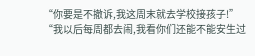“你要是不撤诉,我这周末就去学校接孩子!”
“我以后每周都去闹,我看你们还能不能安生过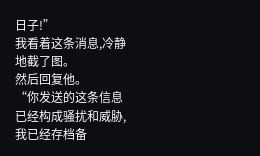日子!”
我看着这条消息,冷静地截了图。
然后回复他。
“你发送的这条信息已经构成骚扰和威胁,我已经存档备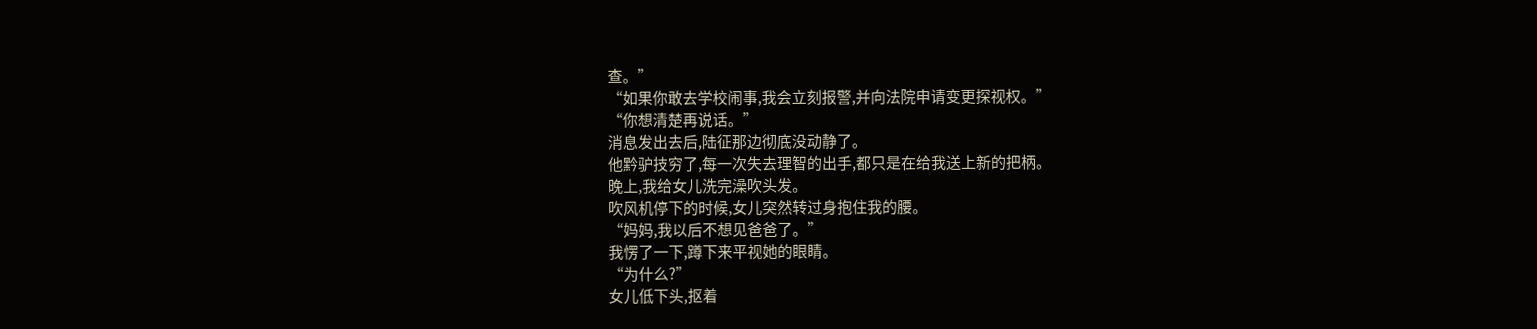查。”
“如果你敢去学校闹事,我会立刻报警,并向法院申请变更探视权。”
“你想清楚再说话。”
消息发出去后,陆征那边彻底没动静了。
他黔驴技穷了,每一次失去理智的出手,都只是在给我送上新的把柄。
晚上,我给女儿洗完澡吹头发。
吹风机停下的时候,女儿突然转过身抱住我的腰。
“妈妈,我以后不想见爸爸了。”
我愣了一下,蹲下来平视她的眼睛。
“为什么?”
女儿低下头,抠着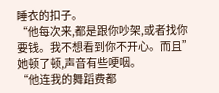睡衣的扣子。
“他每次来,都是跟你吵架,或者找你要钱。我不想看到你不开心。而且”
她顿了顿,声音有些哽咽。
“他连我的舞蹈费都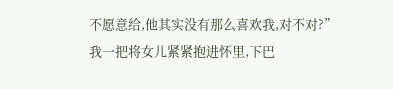不愿意给,他其实没有那么喜欢我,对不对?”
我一把将女儿紧紧抱进怀里,下巴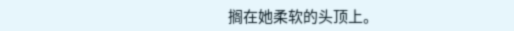搁在她柔软的头顶上。